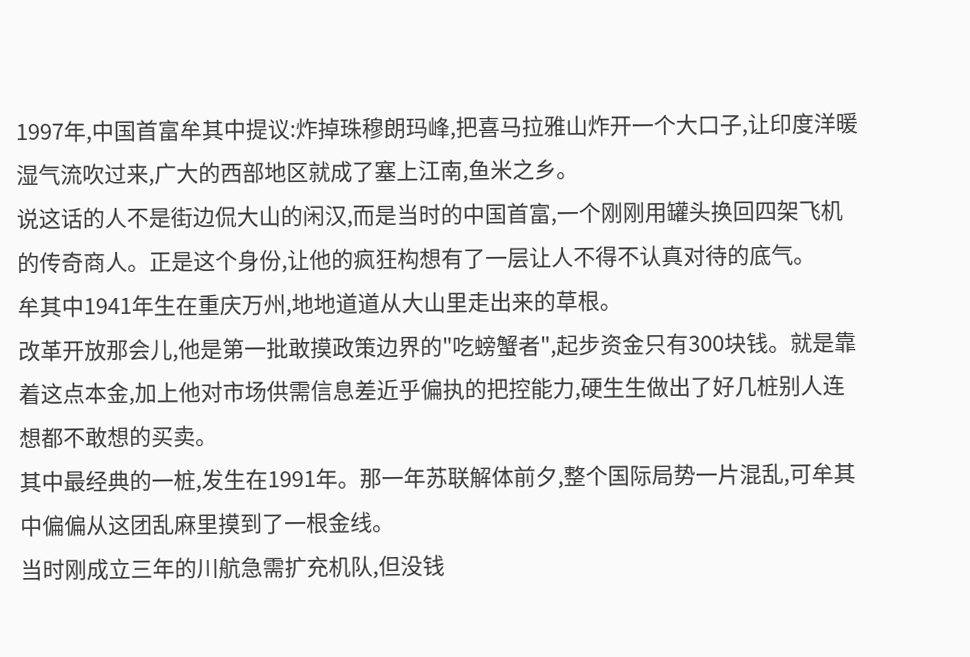1997年,中国首富牟其中提议:炸掉珠穆朗玛峰,把喜马拉雅山炸开一个大口子,让印度洋暖湿气流吹过来,广大的西部地区就成了塞上江南,鱼米之乡。
说这话的人不是街边侃大山的闲汉,而是当时的中国首富,一个刚刚用罐头换回四架飞机的传奇商人。正是这个身份,让他的疯狂构想有了一层让人不得不认真对待的底气。
牟其中1941年生在重庆万州,地地道道从大山里走出来的草根。
改革开放那会儿,他是第一批敢摸政策边界的"吃螃蟹者",起步资金只有300块钱。就是靠着这点本金,加上他对市场供需信息差近乎偏执的把控能力,硬生生做出了好几桩别人连想都不敢想的买卖。
其中最经典的一桩,发生在1991年。那一年苏联解体前夕,整个国际局势一片混乱,可牟其中偏偏从这团乱麻里摸到了一根金线。
当时刚成立三年的川航急需扩充机队,但没钱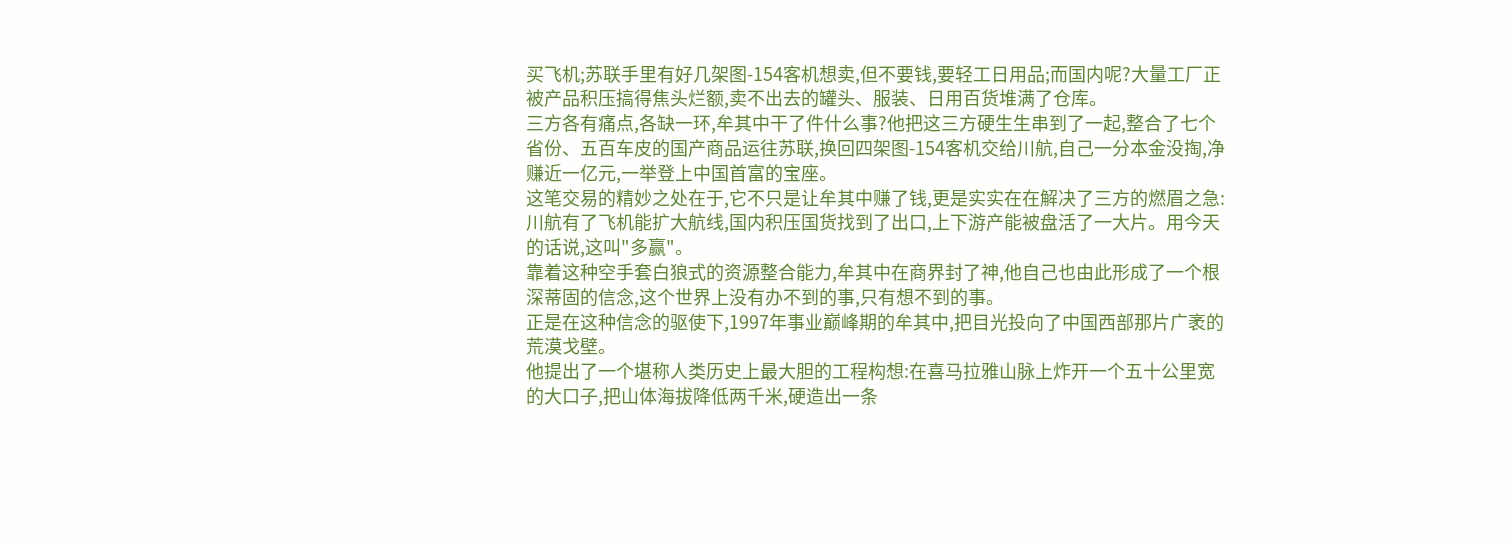买飞机;苏联手里有好几架图-154客机想卖,但不要钱,要轻工日用品;而国内呢?大量工厂正被产品积压搞得焦头烂额,卖不出去的罐头、服装、日用百货堆满了仓库。
三方各有痛点,各缺一环,牟其中干了件什么事?他把这三方硬生生串到了一起,整合了七个省份、五百车皮的国产商品运往苏联,换回四架图-154客机交给川航,自己一分本金没掏,净赚近一亿元,一举登上中国首富的宝座。
这笔交易的精妙之处在于,它不只是让牟其中赚了钱,更是实实在在解决了三方的燃眉之急:川航有了飞机能扩大航线,国内积压国货找到了出口,上下游产能被盘活了一大片。用今天的话说,这叫"多赢"。
靠着这种空手套白狼式的资源整合能力,牟其中在商界封了神,他自己也由此形成了一个根深蒂固的信念,这个世界上没有办不到的事,只有想不到的事。
正是在这种信念的驱使下,1997年事业巅峰期的牟其中,把目光投向了中国西部那片广袤的荒漠戈壁。
他提出了一个堪称人类历史上最大胆的工程构想:在喜马拉雅山脉上炸开一个五十公里宽的大口子,把山体海拔降低两千米,硬造出一条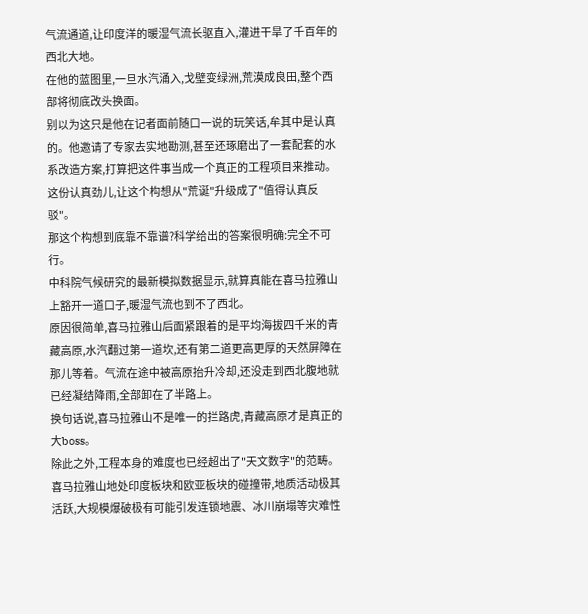气流通道,让印度洋的暖湿气流长驱直入,灌进干旱了千百年的西北大地。
在他的蓝图里,一旦水汽涌入,戈壁变绿洲,荒漠成良田,整个西部将彻底改头换面。
别以为这只是他在记者面前随口一说的玩笑话,牟其中是认真的。他邀请了专家去实地勘测,甚至还琢磨出了一套配套的水系改造方案,打算把这件事当成一个真正的工程项目来推动。这份认真劲儿,让这个构想从"荒诞"升级成了"值得认真反驳"。
那这个构想到底靠不靠谱?科学给出的答案很明确:完全不可行。
中科院气候研究的最新模拟数据显示,就算真能在喜马拉雅山上豁开一道口子,暖湿气流也到不了西北。
原因很简单,喜马拉雅山后面紧跟着的是平均海拔四千米的青藏高原,水汽翻过第一道坎,还有第二道更高更厚的天然屏障在那儿等着。气流在途中被高原抬升冷却,还没走到西北腹地就已经凝结降雨,全部卸在了半路上。
换句话说,喜马拉雅山不是唯一的拦路虎,青藏高原才是真正的大boss。
除此之外,工程本身的难度也已经超出了"天文数字"的范畴。喜马拉雅山地处印度板块和欧亚板块的碰撞带,地质活动极其活跃,大规模爆破极有可能引发连锁地震、冰川崩塌等灾难性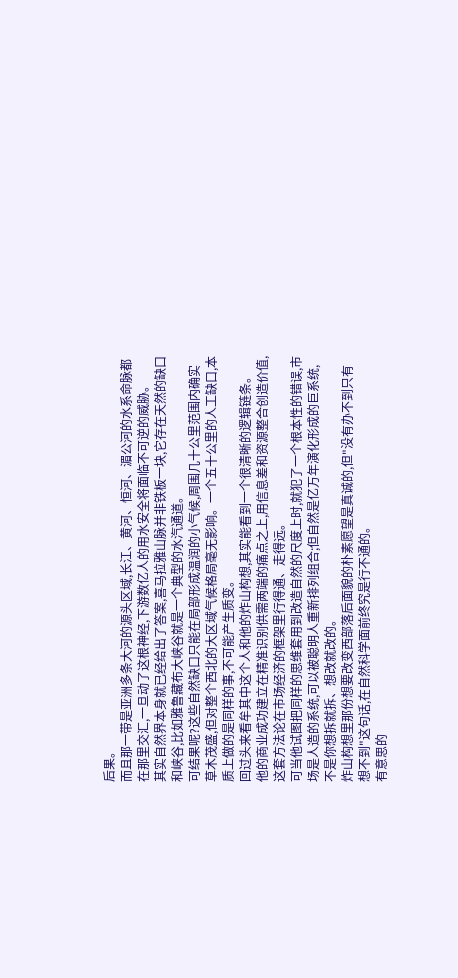后果。
而且那一带是亚洲多条大河的源头区域,长江、黄河、恒河、湄公河的水系命脉都在那里交汇,一旦动了这根神经,下游数亿人的用水安全将面临不可逆的威胁。
其实自然界本身就已经给出了答案,喜马拉雅山脉并非铁板一块,它存在天然的缺口和峡谷,比如雅鲁藏布大峡谷就是一个典型的水汽通道。
可结果呢?这些自然缺口只能在局部形成温润的小气候,周围几十公里范围内确实草木茂盛,但对整个西北的大区域气候格局毫无影响。一个五十公里的人工缺口,本质上做的是同样的事,不可能产生质变。
回过头来看牟其中这个人和他的炸山构想,其实能看到一个很清晰的逻辑链条。
他的商业成功建立在精准识别供需两端的痛点之上,用信息差和资源整合创造价值,这套方法论在市场经济的框架里行得通、走得远。
可当他试图把同样的思维套用到改造自然的尺度上时,就犯了一个根本性的错误,市场是人造的系统,可以被聪明人重新排列组合;但自然是亿万年演化形成的巨系统,不是你想拆就拆、想改就改的。
炸山构想里那份想要改变西部落后面貌的朴素愿望是真诚的,但"没有办不到只有想不到"这句话,在自然科学面前终究是行不通的。
有意思的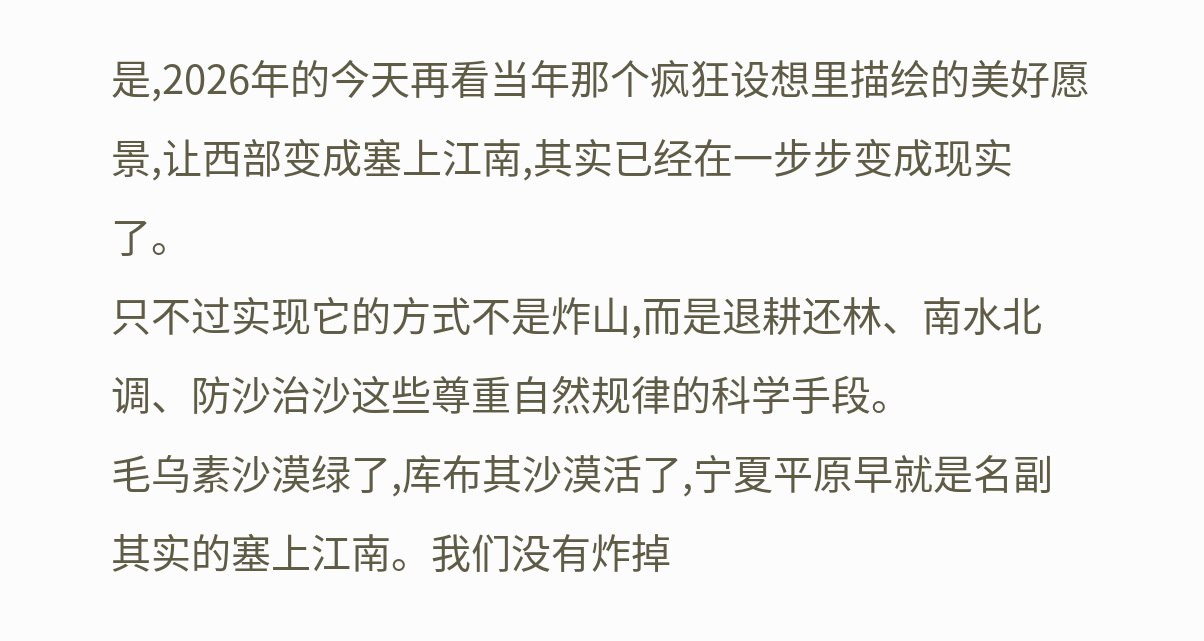是,2026年的今天再看当年那个疯狂设想里描绘的美好愿景,让西部变成塞上江南,其实已经在一步步变成现实了。
只不过实现它的方式不是炸山,而是退耕还林、南水北调、防沙治沙这些尊重自然规律的科学手段。
毛乌素沙漠绿了,库布其沙漠活了,宁夏平原早就是名副其实的塞上江南。我们没有炸掉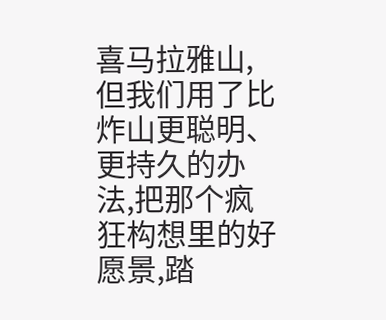喜马拉雅山,但我们用了比炸山更聪明、更持久的办法,把那个疯狂构想里的好愿景,踏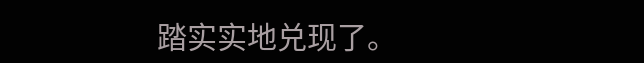踏实实地兑现了。